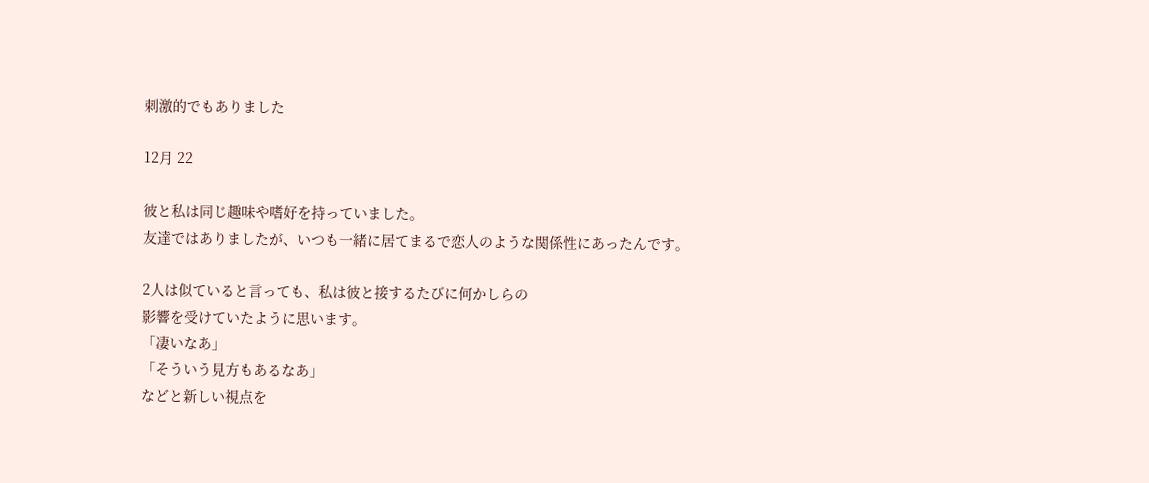刺激的でもありました

12月 22

彼と私は同じ趣味や嗜好を持っていました。
友達ではありましたが、いつも一緒に居てまるで恋人のような関係性にあったんです。

2人は似ていると言っても、私は彼と接するたびに何かしらの
影響を受けていたように思います。
「凄いなあ」
「そういう見方もあるなあ」
などと新しい視点を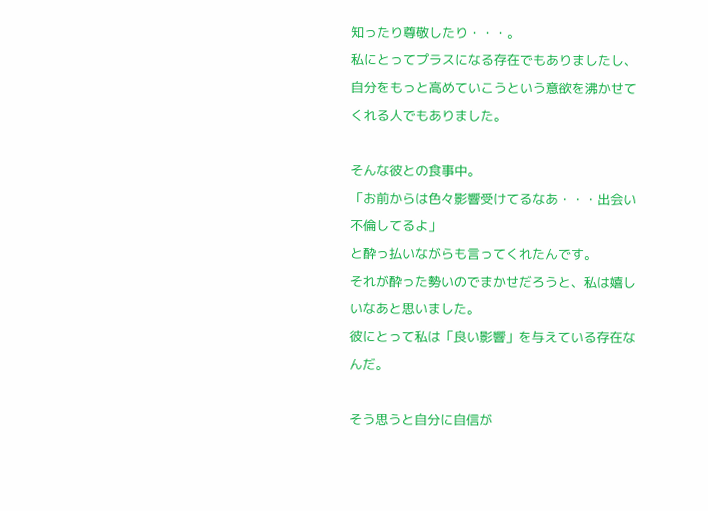知ったり尊敬したり・・・。
私にとってプラスになる存在でもありましたし、自分をもっと高めていこうという意欲を沸かせてくれる人でもありました。

そんな彼との食事中。
「お前からは色々影響受けてるなあ・・・出会い 不倫してるよ」
と酔っ払いながらも言ってくれたんです。
それが酔った勢いのでまかせだろうと、私は嬉しいなあと思いました。
彼にとって私は「良い影響」を与えている存在なんだ。

そう思うと自分に自信が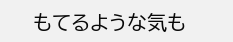もてるような気も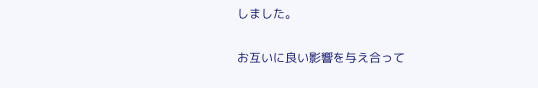しました。

お互いに良い影響を与え合って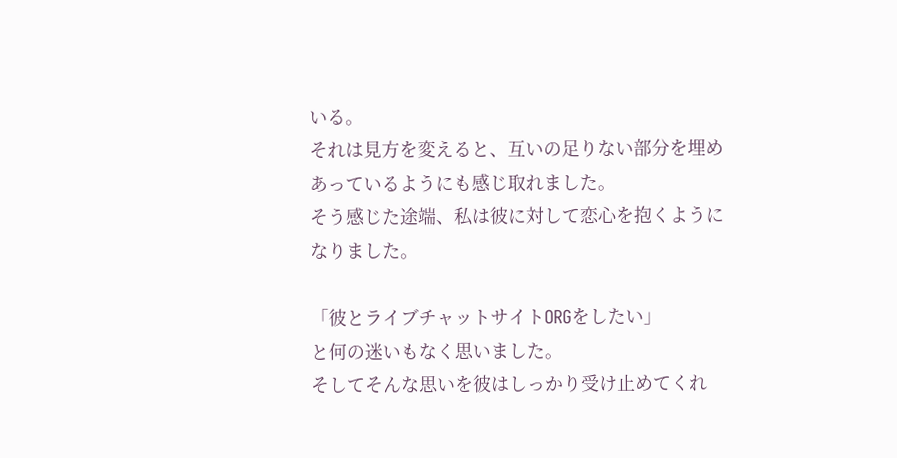いる。
それは見方を変えると、互いの足りない部分を埋めあっているようにも感じ取れました。
そう感じた途端、私は彼に対して恋心を抱くようになりました。

「彼とライブチャットサイトORGをしたい」
と何の迷いもなく思いました。
そしてそんな思いを彼はしっかり受け止めてくれ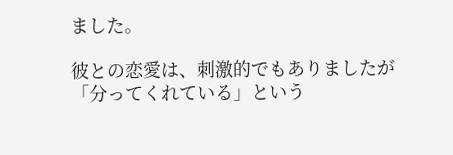ました。

彼との恋愛は、刺激的でもありましたが
「分ってくれている」という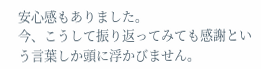安心感もありました。
今、こうして振り返ってみても感謝という言葉しか頭に浮かびません。